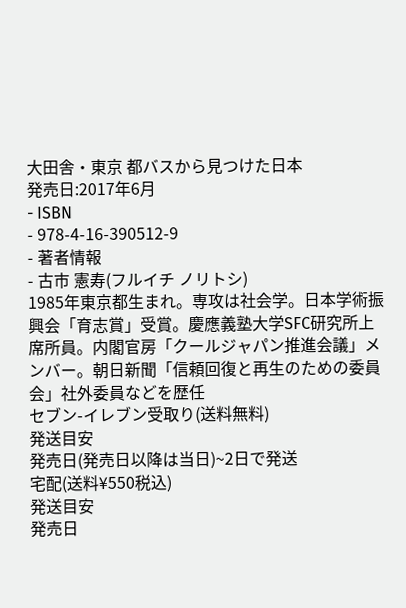大田舎・東京 都バスから見つけた日本
発売日:2017年6月
- ISBN
- 978-4-16-390512-9
- 著者情報
- 古市 憲寿(フルイチ ノリトシ)
1985年東京都生まれ。専攻は社会学。日本学術振興会「育志賞」受賞。慶應義塾大学SFC研究所上席所員。内閣官房「クールジャパン推進会議」メンバー。朝日新聞「信頼回復と再生のための委員会」社外委員などを歴任
セブン-イレブン受取り(送料無料)
発送目安
発売日(発売日以降は当日)~2日で発送
宅配(送料¥550税込)
発送目安
発売日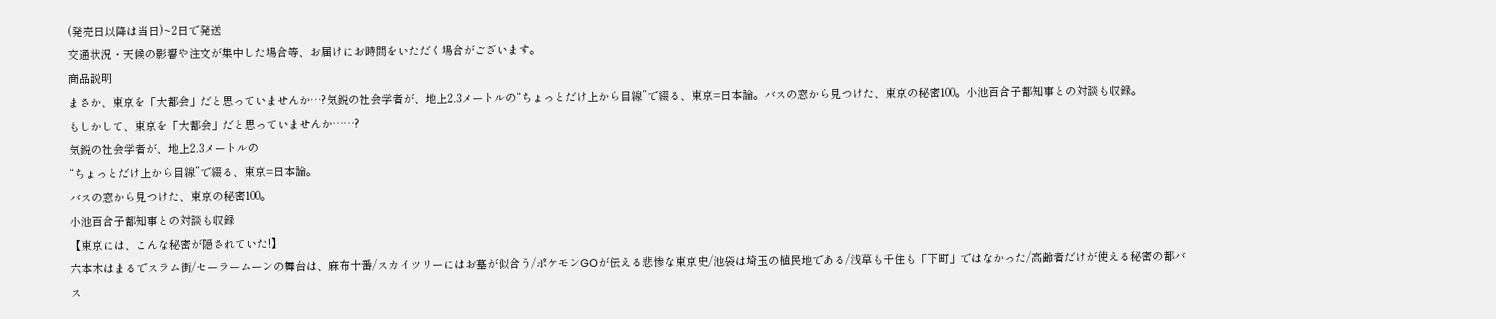(発売日以降は当日)~2日で発送
交通状況・天候の影響や注文が集中した場合等、お届けにお時間をいただく場合がございます。
商品説明
まさか、東京を「大都会」だと思っていませんか…?気鋭の社会学者が、地上2.3メートルの“ちょっとだけ上から目線”で綴る、東京=日本論。バスの窓から見つけた、東京の秘密100。小池百合子都知事との対談も収録。
もしかして、東京を「大都会」だと思っていませんか……?
気鋭の社会学者が、地上2.3メートルの
“ちょっとだけ上から目線”で綴る、東京=日本論。
バスの窓から見つけた、東京の秘密100。
小池百合子都知事との対談も収録
【東京には、こんな秘密が隠されていた!】
六本木はまるでスラム街/セーラームーンの舞台は、麻布十番/スカイツリーにはお墓が似合う/ポケモンGOが伝える悲惨な東京史/池袋は埼玉の植民地である/浅草も千住も「下町」ではなかった/高齢者だけが使える秘密の都バス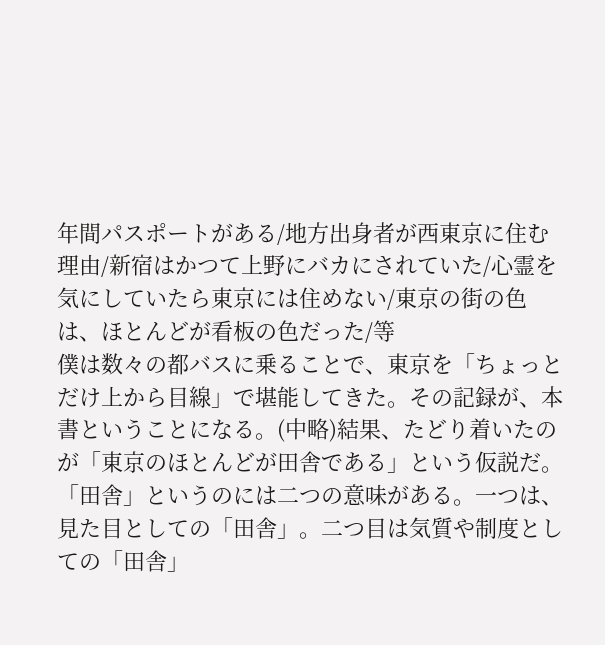年間パスポートがある/地方出身者が西東京に住む理由/新宿はかつて上野にバカにされていた/心霊を気にしていたら東京には住めない/東京の街の色は、ほとんどが看板の色だった/等
僕は数々の都バスに乗ることで、東京を「ちょっとだけ上から目線」で堪能してきた。その記録が、本書ということになる。(中略)結果、たどり着いたのが「東京のほとんどが田舎である」という仮説だ。「田舎」というのには二つの意味がある。一つは、見た目としての「田舎」。二つ目は気質や制度とし ての「田舎」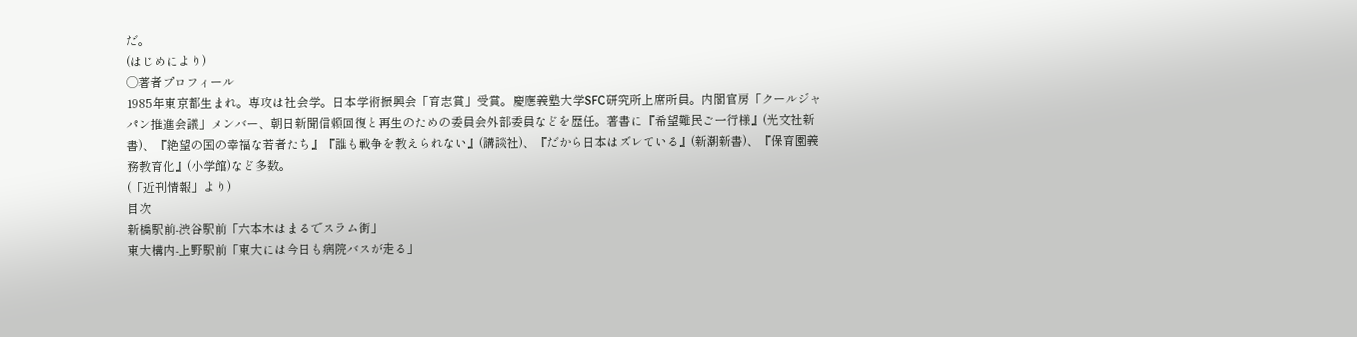だ。
(はじめにより)
◯著者プロフィール
1985年東京都生まれ。専攻は社会学。日本学術振興会「育志賞」受賞。慶應義塾大学SFC研究所上席所員。内閣官房「クールジャパン推進会議」メンバー、朝日新聞信頼回復と再生のための委員会外部委員などを歴任。著書に『希望難民ご一行様』(光文社新書)、『絶望の国の幸福な若者たち』『誰も戦争を教えられない』(講談社)、『だから日本はズレている』(新潮新書)、『保育園義務教育化』(小学館)など多数。
(「近刊情報」より)
目次
新橋駅前‐渋谷駅前「六本木はまるでスラム街」
東大構内‐上野駅前「東大には今日も病院バスが走る」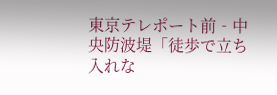東京テレポート前‐中央防波堤「徒歩で立ち入れな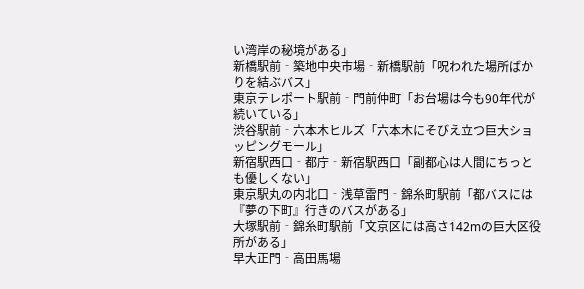い湾岸の秘境がある」
新橋駅前‐築地中央市場‐新橋駅前「呪われた場所ばかりを結ぶバス」
東京テレポート駅前‐門前仲町「お台場は今も90年代が続いている」
渋谷駅前‐六本木ヒルズ「六本木にそびえ立つ巨大ショッピングモール」
新宿駅西口‐都庁‐新宿駅西口「副都心は人間にちっとも優しくない」
東京駅丸の内北口‐浅草雷門‐錦糸町駅前「都バスには『夢の下町』行きのバスがある」
大塚駅前‐錦糸町駅前「文京区には高さ142mの巨大区役所がある」
早大正門‐高田馬場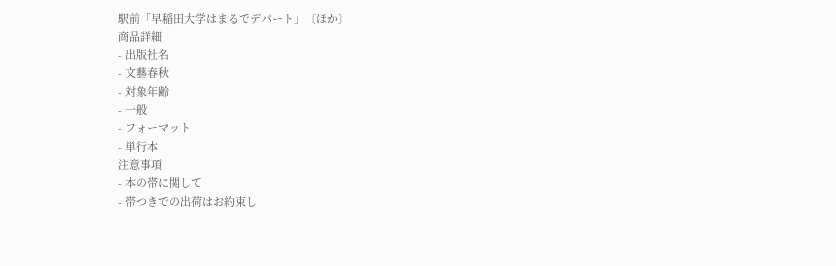駅前「早稲田大学はまるでデパート」〔ほか〕
商品詳細
- 出版社名
- 文藝春秋
- 対象年齢
- 一般
- フォーマット
- 単行本
注意事項
- 本の帯に関して
- 帯つきでの出荷はお約束し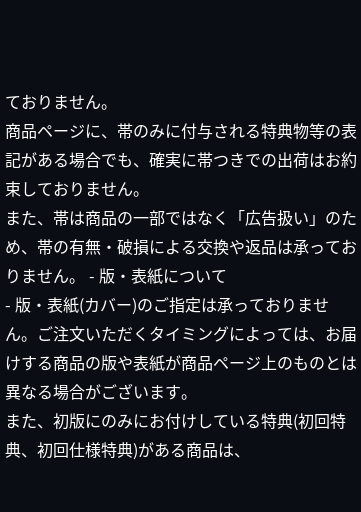ておりません。
商品ページに、帯のみに付与される特典物等の表記がある場合でも、確実に帯つきでの出荷はお約束しておりません。
また、帯は商品の一部ではなく「広告扱い」のため、帯の有無・破損による交換や返品は承っておりません。 - 版・表紙について
- 版・表紙(カバー)のご指定は承っておりません。ご注文いただくタイミングによっては、お届けする商品の版や表紙が商品ページ上のものとは異なる場合がございます。
また、初版にのみにお付けしている特典(初回特典、初回仕様特典)がある商品は、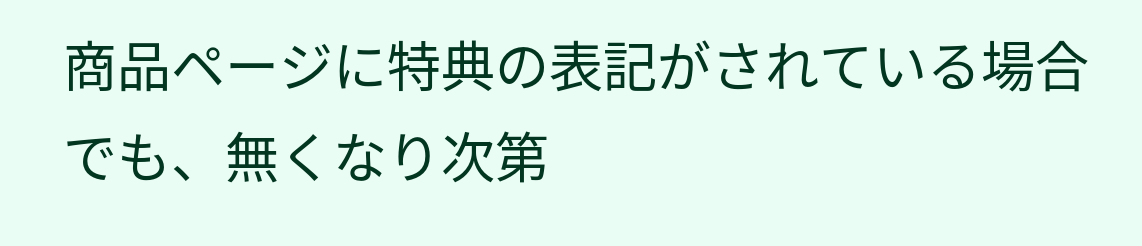商品ページに特典の表記がされている場合でも、無くなり次第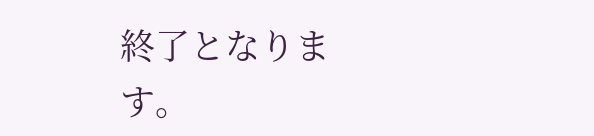終了となります。